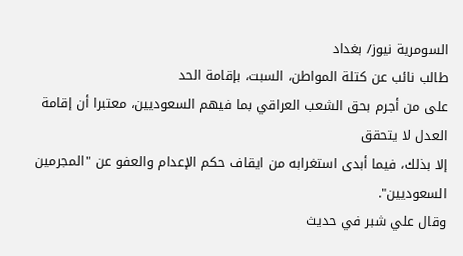السومرية نيوز/ بغداد
طالب نائب عن كتلة المواطن، السبت، بإقامة الحد
على من أجرم بحق الشعب العراقي بما فيهم السعوديين، معتبرا أن إقامة العدل لا يتحقق
إلا بذلك، فيما أبدى استغرابه من ايقاف حكم الإعدام والعفو عن "المجرمين
السعوديين".
وقال علي شبر في حديث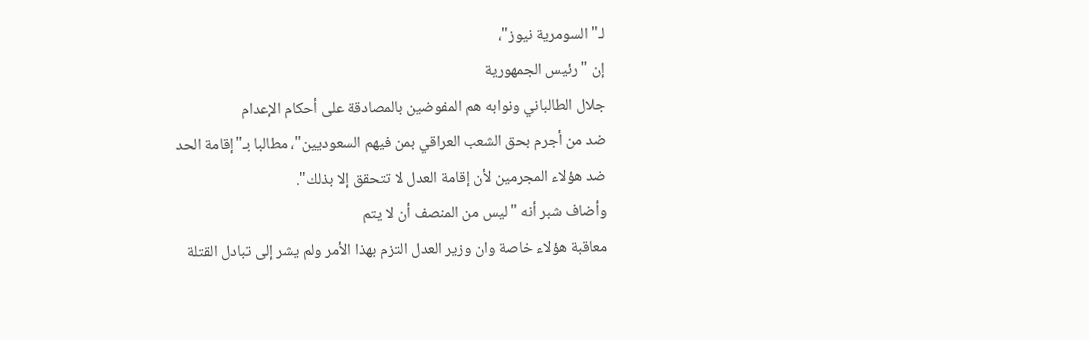لـ"السومرية نيوز"،
إن "رئيس الجمهورية
جلال الطالباني ونوابه هم المفوضين بالمصادقة على أحكام الإعدام
ضد من أجرم بحق الشعب العراقي بمن فيهم السعوديين"، مطالبا بـ"إقامة الحد
ضد هؤلاء المجرمين لأن إقامة العدل لا تتحقق إلا بذلك".
وأضاف شبر أنه "ليس من المنصف أن لا يتم
معاقبة هؤلاء خاصة وان وزير العدل التزم بهذا الأمر ولم يشر إلى تبادل القتلة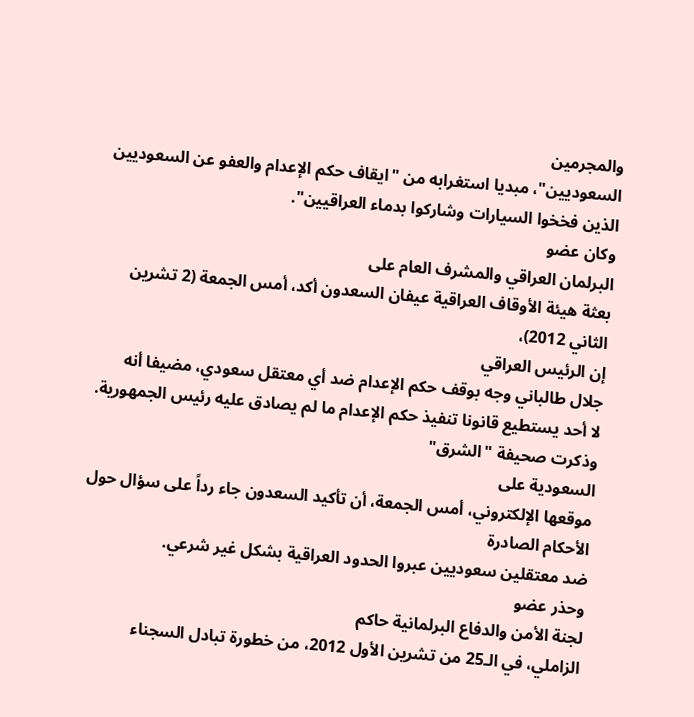والمجرمين
السعوديين"، مبديا استغرابه من "ايقاف حكم الإعدام والعفو عن السعوديين
الذين فخخوا السيارات وشاركوا بدماء العراقيين".
وكان عضو
البرلمان العراقي والمشرف العام على
بعثة هيئة الأوقاف العراقية عيفان السعدون أكد، أمس الجمعة (2 تشرين الثاني 2012)،
إن الرئيس العراقي
جلال طالباني وجه بوقف حكم الإعدام ضد أي معتقل سعودي، مضيفا أنه
لا أحد يستطيع قانونا تنفيذ حكم الإعدام ما لم يصادق عليه رئيس الجمهورية.
وذكرت صحيفة "الشرق"
السعودية على
موقعها الإلكتروني، أمس الجمعة، أن تأكيد السعدون جاء رداً على سؤال حول الأحكام الصادرة
ضد معتقلين سعوديين عبروا الحدود العراقية بشكل غير شرعي.
وحذر عضو
لجنة الأمن والدفاع البرلمانية حاكم
الزاملي، في الـ25 من تشرين الأول 2012، من خطورة تبادل السجناء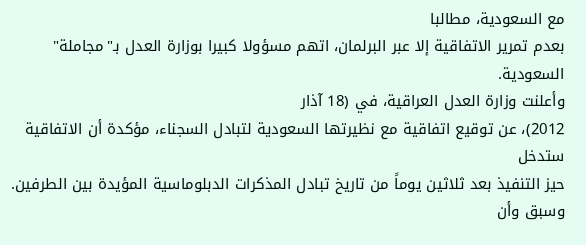مع السعودية، مطالبا
بعدم تمرير الاتفاقية إلا عبر البرلمان، اتهم مسؤولا كبيرا بوزارة العدل بـ"مجاملة"
السعودية.
وأعلنت وزارة العدل العراقية، في (18 آذار
2012)، عن توقيع اتفاقية مع نظيرتها السعودية لتبادل السجناء، مؤكدة أن الاتفاقية ستدخل
حيز التنفيذ بعد ثلاثين يوماً من تاريخ تبادل المذكرات الدبلوماسية المؤيدة بين الطرفين.
وسبق وأن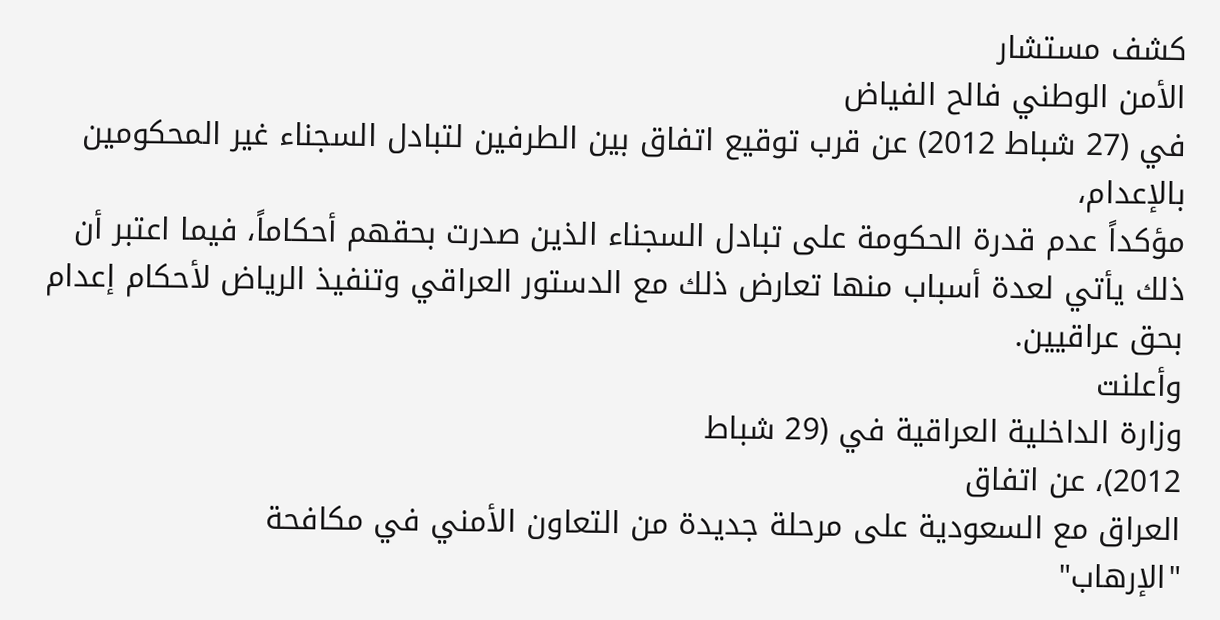كشف مستشار
الأمن الوطني فالح الفياض
في (27 شباط 2012) عن قرب توقيع اتفاق بين الطرفين لتبادل السجناء غير المحكومين بالإعدام،
مؤكداً عدم قدرة الحكومة على تبادل السجناء الذين صدرت بحقهم أحكاماً، فيما اعتبر أن
ذلك يأتي لعدة أسباب منها تعارض ذلك مع الدستور العراقي وتنفيذ الرياض لأحكام إعدام
بحق عراقيين.
وأعلنت
وزارة الداخلية العراقية في (29 شباط
2012)، عن اتفاق
العراق مع السعودية على مرحلة جديدة من التعاون الأمني في مكافحة
"الإرهاب"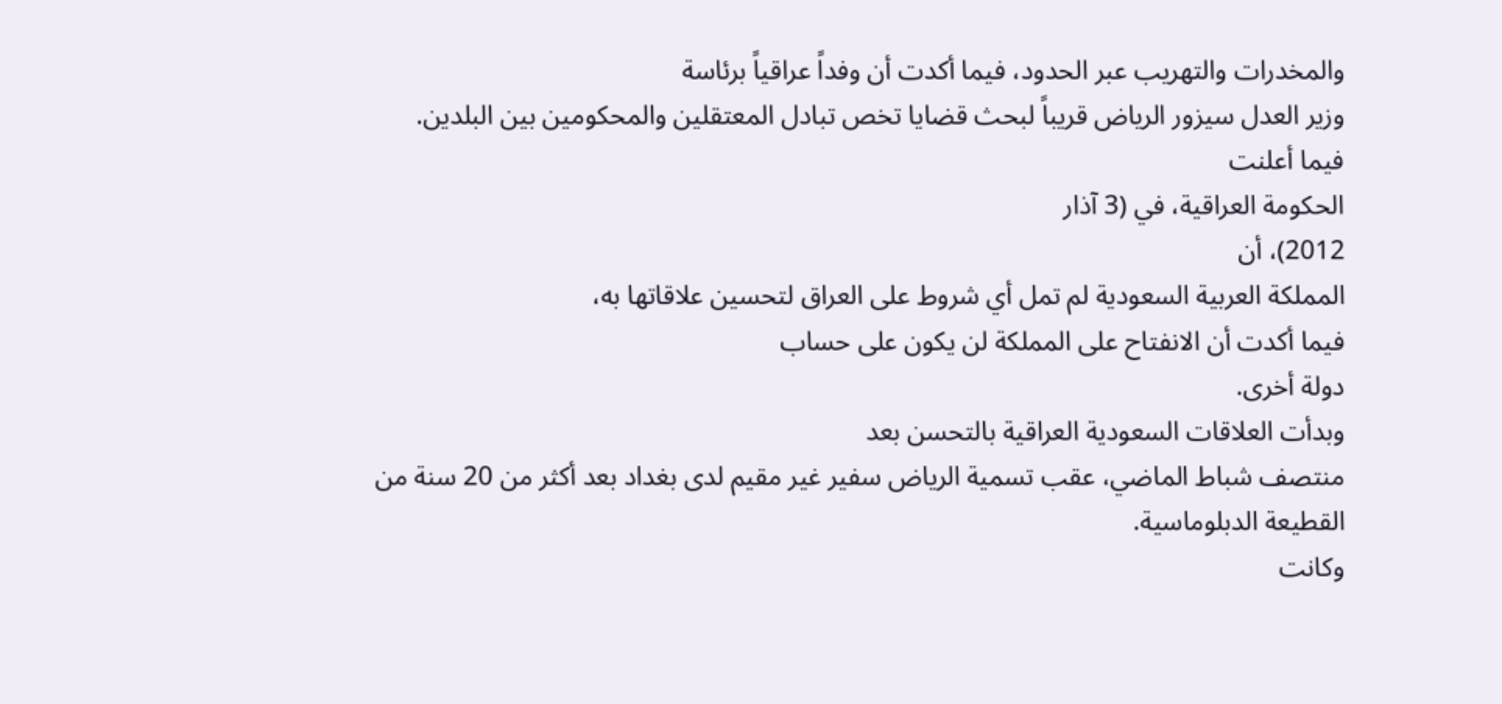والمخدرات والتهريب عبر الحدود، فيما أكدت أن وفداً عراقياً برئاسة
وزير العدل سيزور الرياض قريباً لبحث قضايا تخص تبادل المعتقلين والمحكومين بين البلدين.
فيما أعلنت
الحكومة العراقية، في (3 آذار
2012)، أن
المملكة العربية السعودية لم تمل أي شروط على العراق لتحسين علاقاتها به،
فيما أكدت أن الانفتاح على المملكة لن يكون على حساب
دولة أخرى.
وبدأت العلاقات السعودية العراقية بالتحسن بعد
منتصف شباط الماضي، عقب تسمية الرياض سفير غير مقيم لدى بغداد بعد أكثر من 20 سنة من
القطيعة الدبلوماسية.
وكانت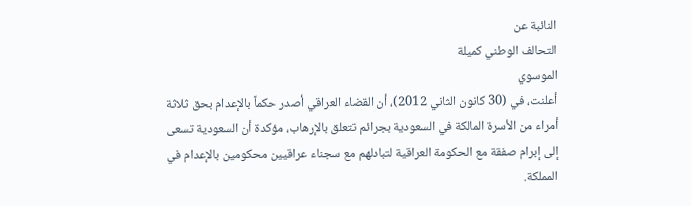النائبة عن
التحالف الوطني كميلة
الموسوي
أعلنت، في (30 كانون الثاني 2012)، أن القضاء العراقي أصدر حكماً بالإعدام بحق ثلاثة
أمراء من الأسرة المالكة في السعودية بجرائم تتعلق بالإرهاب، مؤكدة أن السعودية تسعى
إلى إبرام صفقة مع الحكومة العراقية لتبادلهم مع سجناء عراقيين محكومين بالإعدام في
المملكة.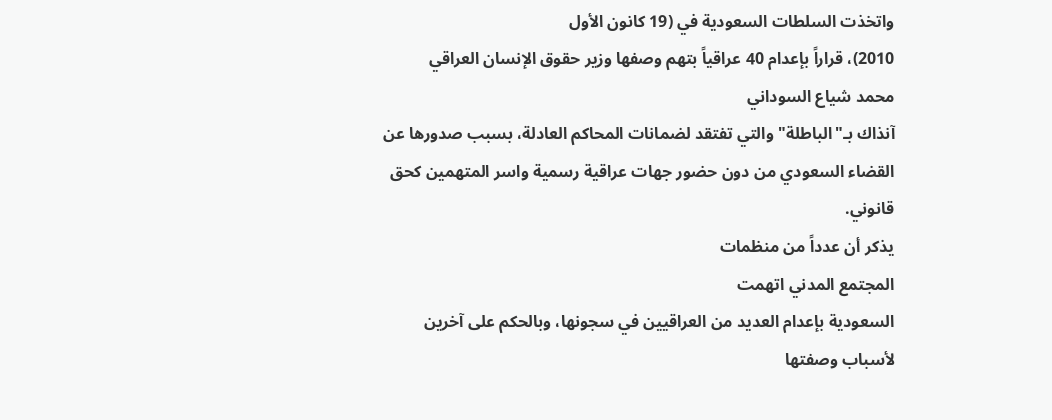واتخذت السلطات السعودية في (19 كانون الأول
2010)، قراراً بإعدام 40 عراقياً بتهم وصفها وزير حقوق الإنسان العراقي
محمد شياع السوداني
آنذاك بـ"الباطلة" والتي تفتقد لضمانات المحاكم العادلة، بسبب صدورها عن
القضاء السعودي من دون حضور جهات عراقية رسمية واسر المتهمين كحق قانوني.
يذكر أن عدداً من منظمات
المجتمع المدني اتهمت
السعودية بإعدام العديد من العراقيين في سجونها، وبالحكم على آخرين لأسباب وصفتها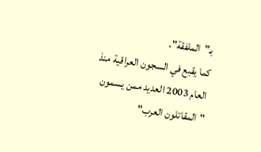بـ"الملفقة"،
كما يقبع في السجون العراقية منذ العام 2003 العديد ممن يسمون "المقاتلون العرب"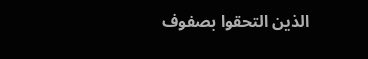الذين التحقوا بصفوف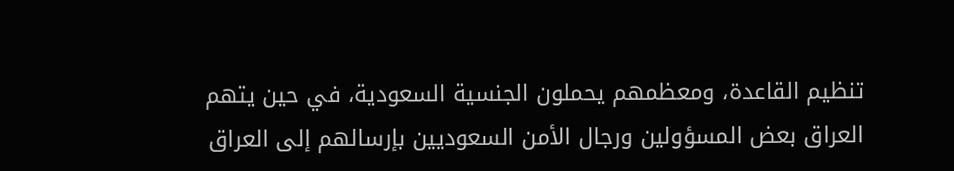تنظيم القاعدة، ومعظمهم يحملون الجنسية السعودية، في حين يتهم
العراق بعض المسؤولين ورجال الأمن السعوديين بإرسالهم إلى العراق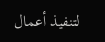لتنفيذ أعمال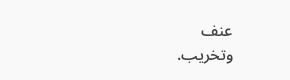عنف
وتخريب.